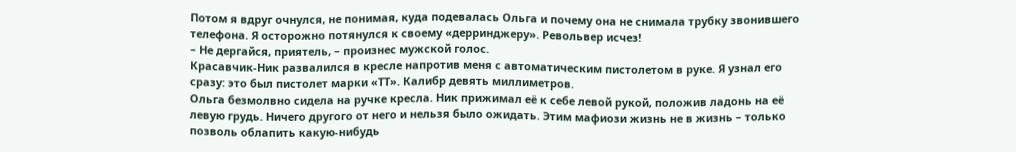Потом я вдруг очнулся, не понимая, куда подевалась Ольга и почему она не снимала трубку звонившего телефона. Я осторожно потянулся к своему «дерринджеру». Револьвер исчез!
– Не дергайся, приятель, – произнес мужской голос.
Красавчик-Ник развалился в кресле напротив меня с автоматическим пистолетом в руке. Я узнал его сразу: это был пистолет марки «ТТ». Калибр девять миллиметров.
Ольга безмолвно сидела на ручке кресла. Ник прижимал её к себе левой рукой, положив ладонь на её левую грудь. Ничего другого от него и нельзя было ожидать. Этим мафиози жизнь не в жизнь – только позволь облапить какую-нибудь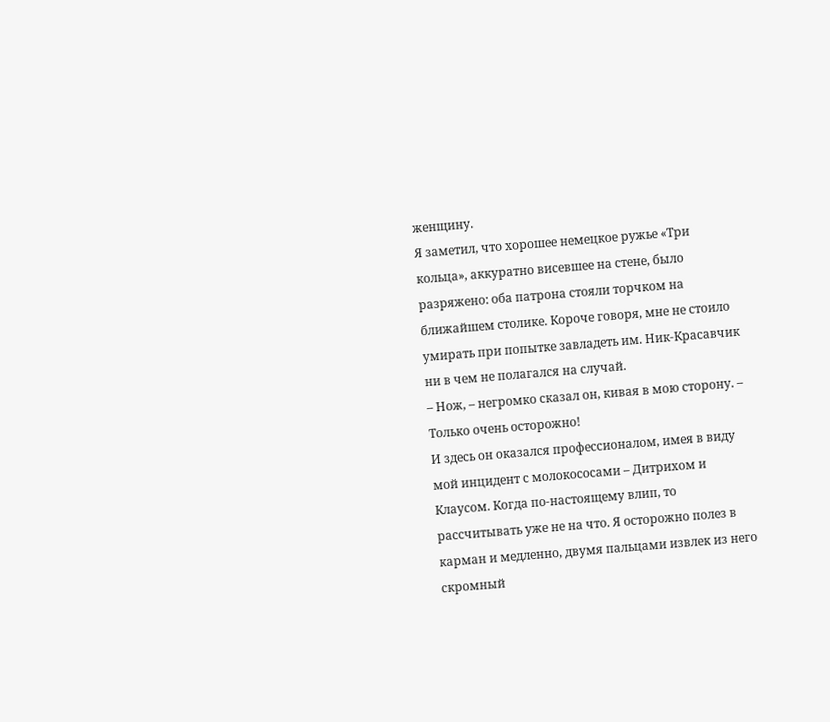женщину.
Я заметил, что хорошее немецкое ружье «Три кольца», аккуратно висевшее на стене, было разряжено: оба патрона стояли торчком на ближайшем столике. Короче говоря, мне не стоило умирать при попытке завладеть им. Ник-Красавчик ни в чем не полагался на случай.
– Нож, – негромко сказал он, кивая в мою сторону. – Только очень осторожно!
И здесь он оказался профессионалом, имея в виду мой инцидент с молокососами – Дитрихом и Клаусом. Когда по-настоящему влип, то рассчитывать уже не на что. Я осторожно полез в карман и медленно, двумя пальцами извлек из него скромный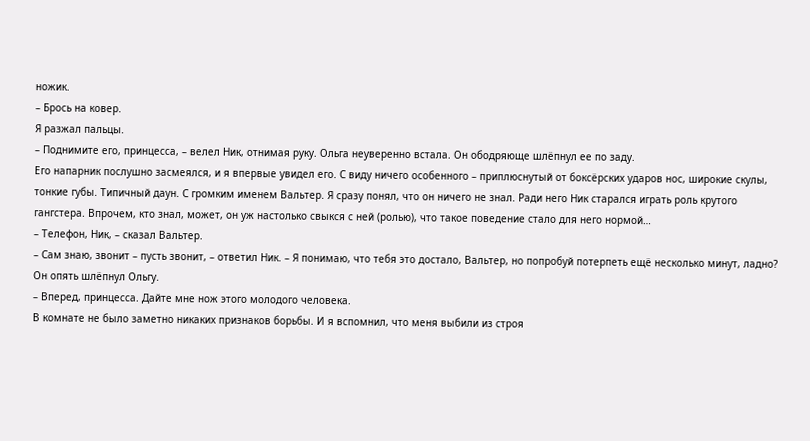ножик.
– Брось на ковер.
Я разжал пальцы.
– Поднимите его, принцесса, – велел Ник, отнимая руку. Ольга неуверенно встала. Он ободряюще шлёпнул ее по заду.
Его напарник послушно засмеялся, и я впервые увидел его. С виду ничего особенного – приплюснутый от боксёрских ударов нос, широкие скулы, тонкие губы. Типичный даун. С громким именем Вальтер. Я сразу понял, что он ничего не знал. Ради него Ник старался играть роль крутого гангстера. Впрочем, кто знал, может, он уж настолько свыкся с ней (ролью), что такое поведение стало для него нормой…
– Телефон, Ник, – сказал Вальтер.
– Сам знаю, звонит – пусть звонит, – ответил Ник. – Я понимаю, что тебя это достало, Вальтер, но попробуй потерпеть ещё несколько минут, ладно?
Он опять шлёпнул Ольгу.
– Вперед, принцесса. Дайте мне нож этого молодого человека.
В комнате не было заметно никаких признаков борьбы. И я вспомнил, что меня выбили из строя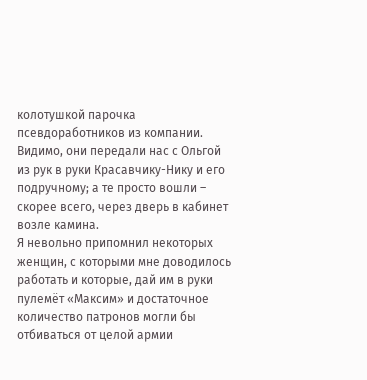колотушкой парочка псевдоработников из компании. Видимо, они передали нас с Ольгой из рук в руки Красавчику-Нику и его подручному; а те просто вошли – скорее всего, через дверь в кабинет возле камина.
Я невольно припомнил некоторых женщин, с которыми мне доводилось работать и которые, дай им в руки пулемёт «Максим» и достаточное количество патронов могли бы отбиваться от целой армии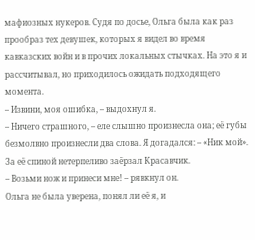мафиозных нукеров. Судя по досье, Ольга была как раз прообраз тех девушек, которых я видел во время кавказских войн и в прочих локальных стычках. На это я и рассчитывал, но приходилось ожидать подходящего момента.
– Извини, моя ошибка, – выдохнул я.
– Ничего страшного, – еле слышно произнесла она; её губы безмолвно произнесли два слова. Я догадался: – «Ник мой».
За её спиной нетерпеливо заёрзал Красавчик.
– Возьми нож и принеси мне! – рявкнул он.
Ольга не была уверена, понял ли её я, и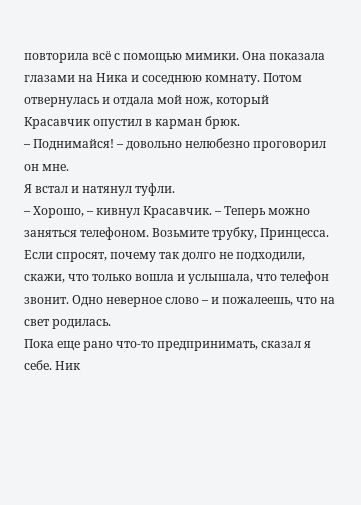повторила всё с помощью мимики. Она показала глазами на Ника и соседнюю комнату. Потом отвернулась и отдала мой нож, который Красавчик опустил в карман брюк.
– Поднимайся! – довольно нелюбезно проговорил он мне.
Я встал и натянул туфли.
– Хорошо, – кивнул Красавчик. – Теперь можно заняться телефоном. Возьмите трубку, Принцесса. Если спросят, почему так долго не подходили, скажи, что только вошла и услышала, что телефон звонит. Одно неверное слово – и пожалеешь, что на свет родилась.
Пока еще рано что-то предпринимать, сказал я себе. Ник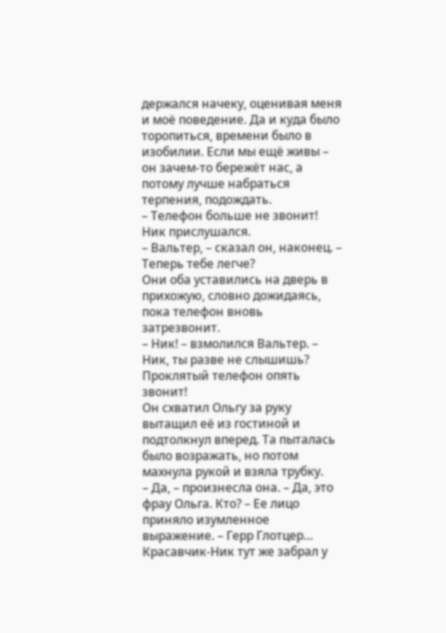держался начеку, оценивая меня и моё поведение. Да и куда было торопиться, времени было в изобилии. Если мы ещё живы – он зачем-то бережёт нас, а потому лучше набраться терпения, подождать.
– Телефон больше не звонит!
Ник прислушался.
– Вальтер, – сказал он, наконец. – Теперь тебе легче?
Они оба уставились на дверь в прихожую, словно дожидаясь, пока телефон вновь затрезвонит.
– Ник! – взмолился Вальтер. – Ник, ты разве не слышишь? Проклятый телефон опять звонит!
Он схватил Ольгу за руку вытащил её из гостиной и подтолкнул вперед. Та пыталась было возражать, но потом махнула рукой и взяла трубку.
– Да, – произнесла она. – Да, это фрау Ольга. Кто? – Ее лицо приняло изумленное выражение. – Герр Глотцер…
Красавчик-Ник тут же забрал у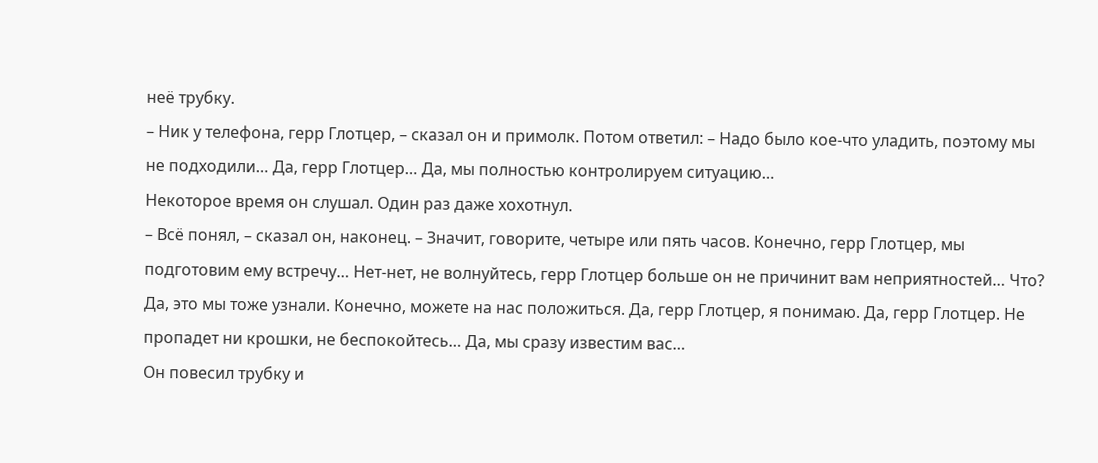неё трубку.
– Ник у телефона, герр Глотцер, – сказал он и примолк. Потом ответил: – Надо было кое-что уладить, поэтому мы не подходили… Да, герр Глотцер… Да, мы полностью контролируем ситуацию…
Некоторое время он слушал. Один раз даже хохотнул.
– Всё понял, – сказал он, наконец. – Значит, говорите, четыре или пять часов. Конечно, герр Глотцер, мы подготовим ему встречу… Нет-нет, не волнуйтесь, герр Глотцер больше он не причинит вам неприятностей… Что? Да, это мы тоже узнали. Конечно, можете на нас положиться. Да, герр Глотцер, я понимаю. Да, герр Глотцер. Не пропадет ни крошки, не беспокойтесь… Да, мы сразу известим вас…
Он повесил трубку и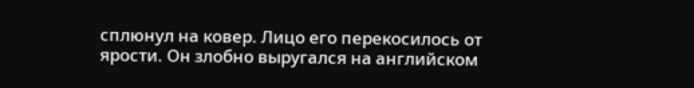сплюнул на ковер. Лицо его перекосилось от ярости. Он злобно выругался на английском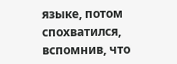языке, потом спохватился, вспомнив, что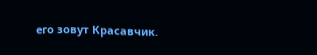его зовут Красавчик.